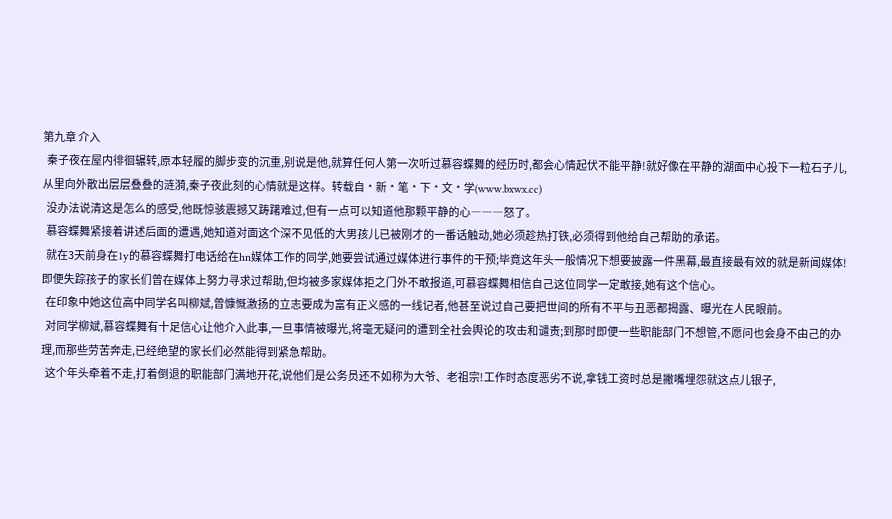第九章 介入
  秦子夜在屋内徘徊辗转,原本轻履的脚步变的沉重,别说是他,就算任何人第一次听过慕容蝶舞的经历时,都会心情起伏不能平静!就好像在平静的湖面中心投下一粒石子儿,从里向外散出层层叠叠的涟漪,秦子夜此刻的心情就是这样。转载自﹡新﹡笔﹡下﹡文﹡学(www.bxwx.cc)
  没办法说清这是怎么的感受,他既惊骇震撼又踌躇难过,但有一点可以知道他那颗平静的心―――怒了。
  慕容蝶舞紧接着讲述后面的遭遇,她知道对面这个深不见低的大男孩儿已被刚才的一番话触动,她必须趁热打铁,必须得到他给自己帮助的承诺。
  就在3天前身在1y的慕容蝶舞打电话给在hn媒体工作的同学,她要尝试通过媒体进行事件的干预;毕竟这年头一般情况下想要披露一件黑幕,最直接最有效的就是新闻媒体!即便失踪孩子的家长们曾在媒体上努力寻求过帮助,但均被多家媒体拒之门外不敢报道,可慕容蝶舞相信自己这位同学一定敢接,她有这个信心。
  在印象中她这位高中同学名叫柳斌,曾慷慨激扬的立志要成为富有正义感的一线记者,他甚至说过自己要把世间的所有不平与丑恶都揭露、曝光在人民眼前。
  对同学柳斌,慕容蝶舞有十足信心让他介入此事,一旦事情被曝光,将毫无疑问的遭到全社会舆论的攻击和谴责;到那时即便一些职能部门不想管,不愿问也会身不由己的办理,而那些劳苦奔走,已经绝望的家长们必然能得到紧急帮助。
  这个年头牵着不走,打着倒退的职能部门满地开花,说他们是公务员还不如称为大爷、老祖宗!工作时态度恶劣不说,拿钱工资时总是撇嘴埋怨就这点儿银子,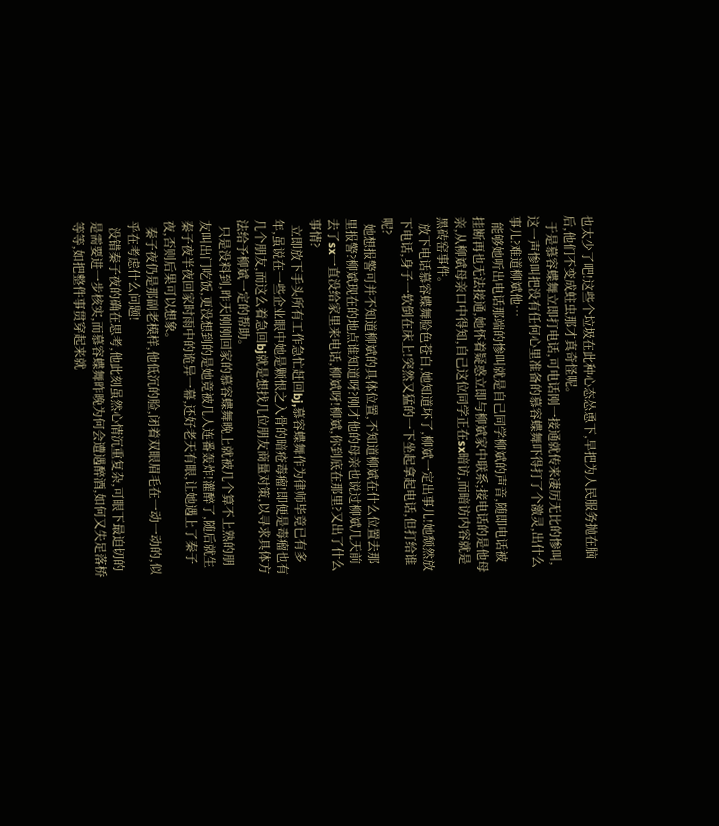也太少了吧!这些个垃圾在此种心态怂恿下,早把为人民服务抛在脑后,他们不变成蛀虫那才真奇怪呢。
  于是慕容蝶舞立即打电话,可电话刚一接通就传来凄厉无比的惨叫,这一声惨叫把没有任何心里准备的慕容蝶舞吓得打了个激灵,出什么事儿?难道柳斌他…
  能够她听出电话那端的惨叫就是自己同学柳斌的声音,随即电话被挂断再也无法接通,她怀着疑惑立即与柳斌家中联系;接电话的是他母亲,从柳斌母亲口中得知,自己这位同学正在sx暗访,而暗访内容就是黑砖窑事件。
  放下电话慕容蝶舞脸色苍白,她知道坏了,柳斌一定出事儿!她颓然放下电话,身子一软倒在床上!突然又猛的一下坐起拿起电话,但打给谁呢?
  她想报警可并不知道柳斌的具体位置,不知道柳斌在什么位置去那里报警?柳斌现在的地点谁知道呀?刚才他的母亲也说过柳斌几天前去了sx一直没给家里来电话,柳斌呀!柳斌,你到底在那里?又出了什么事情?
  立即放下手头所有工作急忙赶回bj,慕容蝶舞作为律师毕竟已有多年,虽说在一些企业眼中她是颗恨之入骨的暗疮毒瘤!即便是毒瘤也有几个朋友,而这么着急回bj就是想找几位朋友商量对策,以寻求具体方法给予柳斌一定的帮助。
  只是没料到,昨天刚刚回家的慕容蝶舞晚上就被几个算不上熟的朋友叫出门吃饭,更没想到的是她竟被几人连番轰炸!灌醉了,随后就生秦子夜半夜回家时雨中的诡异一幕,还好老天有眼,让她遇上了秦子夜,否则后果可以想象。
  秦子夜仍是那副老模样,他低沉的脸,闭着双眼眉毛在一动一动的,似乎在考虑什么问题!
  没错秦子夜的确在思考,他此刻虽然心情沉重复杂,可眼下最迫切的是需要进一步核实,而慕容蝶舞昨晚为何会遭遇醉酒,如何又失足落桥等等,如把整件事贯穿起来就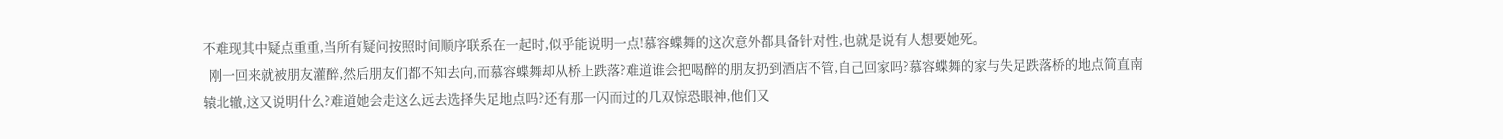不难现其中疑点重重,当所有疑问按照时间顺序联系在一起时,似乎能说明一点!慕容蝶舞的这次意外都具备针对性,也就是说有人想要她死。
  刚一回来就被朋友灌醉,然后朋友们都不知去向,而慕容蝶舞却从桥上跌落?难道谁会把喝醉的朋友扔到酒店不管,自己回家吗?慕容蝶舞的家与失足跌落桥的地点简直南辕北辙,这又说明什么?难道她会走这么远去选择失足地点吗?还有那一闪而过的几双惊恐眼神,他们又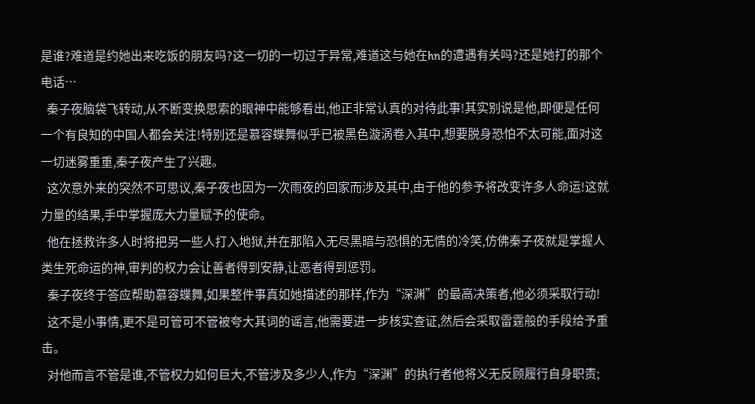是谁?难道是约她出来吃饭的朋友吗?这一切的一切过于异常,难道这与她在hn的遭遇有关吗?还是她打的那个电话…
  秦子夜脑袋飞转动,从不断变换思索的眼神中能够看出,他正非常认真的对待此事!其实别说是他,即便是任何一个有良知的中国人都会关注!特别还是慕容蝶舞似乎已被黑色漩涡卷入其中,想要脱身恐怕不太可能,面对这一切迷雾重重,秦子夜产生了兴趣。
  这次意外来的突然不可思议,秦子夜也因为一次雨夜的回家而涉及其中,由于他的参予将改变许多人命运!这就力量的结果,手中掌握庞大力量赋予的使命。
  他在拯救许多人时将把另一些人打入地狱,并在那陷入无尽黑暗与恐惧的无情的冷笑,仿佛秦子夜就是掌握人类生死命运的神,审判的权力会让善者得到安静,让恶者得到惩罚。
  秦子夜终于答应帮助慕容蝶舞,如果整件事真如她描述的那样,作为“深渊”的最高决策者,他必须采取行动!
  这不是小事情,更不是可管可不管被夸大其词的谣言,他需要进一步核实查证,然后会采取雷霆般的手段给予重击。
  对他而言不管是谁,不管权力如何巨大,不管涉及多少人,作为“深渊”的执行者他将义无反顾履行自身职责;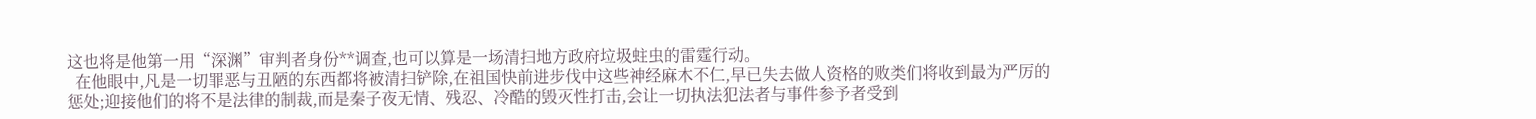这也将是他第一用“深渊”审判者身份**调查,也可以算是一场清扫地方政府垃圾蛀虫的雷霆行动。
  在他眼中,凡是一切罪恶与丑陋的东西都将被清扫铲除,在祖国快前进步伐中这些神经麻木不仁,早已失去做人资格的败类们将收到最为严厉的惩处;迎接他们的将不是法律的制裁,而是秦子夜无情、残忍、冷酷的毁灭性打击,会让一切执法犯法者与事件参予者受到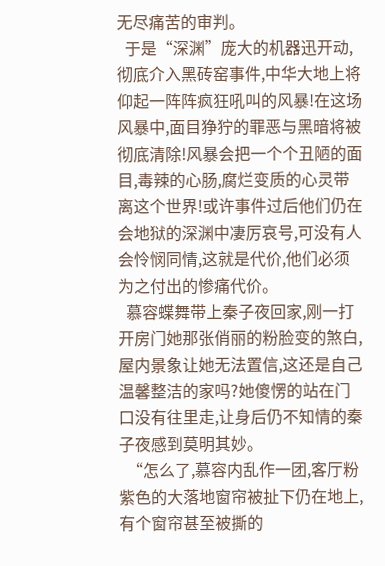无尽痛苦的审判。
  于是“深渊”庞大的机器迅开动,彻底介入黑砖窑事件,中华大地上将仰起一阵阵疯狂吼叫的风暴!在这场风暴中,面目狰狞的罪恶与黑暗将被彻底清除!风暴会把一个个丑陋的面目,毒辣的心肠,腐烂变质的心灵带离这个世界!或许事件过后他们仍在会地狱的深渊中凄厉哀号,可没有人会怜悯同情,这就是代价,他们必须为之付出的惨痛代价。
  慕容蝶舞带上秦子夜回家,刚一打开房门她那张俏丽的粉脸变的煞白,屋内景象让她无法置信,这还是自己温馨整洁的家吗?她傻愣的站在门口没有往里走,让身后仍不知情的秦子夜感到莫明其妙。
  “怎么了,慕容内乱作一团,客厅粉紫色的大落地窗帘被扯下仍在地上,有个窗帘甚至被撕的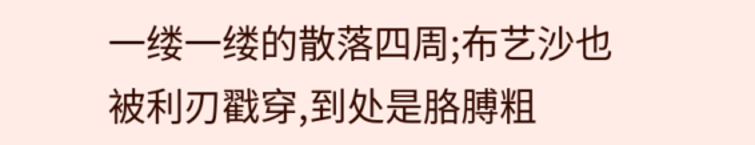一缕一缕的散落四周;布艺沙也被利刃戳穿,到处是胳膊粗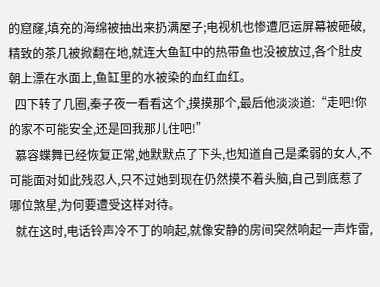的窟窿,填充的海绵被抽出来扔满屋子;电视机也惨遭厄运屏幕被砸破,精致的茶几被掀翻在地,就连大鱼缸中的热带鱼也没被放过,各个肚皮朝上漂在水面上,鱼缸里的水被染的血红血红。
  四下转了几圈,秦子夜一看看这个,摸摸那个,最后他淡淡道:“走吧!你的家不可能安全,还是回我那儿住吧!”
  慕容蝶舞已经恢复正常,她默默点了下头,也知道自己是柔弱的女人,不可能面对如此残忍人,只不过她到现在仍然摸不着头脑,自己到底惹了哪位煞星,为何要遭受这样对待。
  就在这时,电话铃声冷不丁的响起,就像安静的房间突然响起一声炸雷,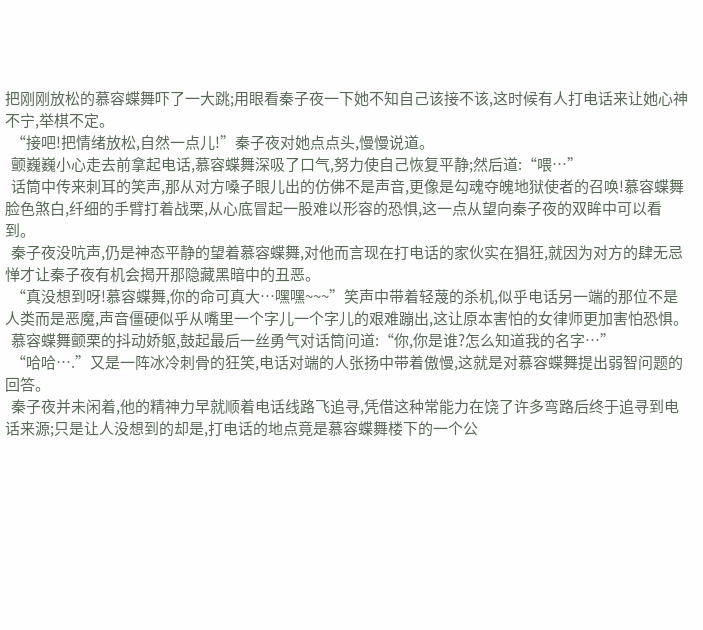把刚刚放松的慕容蝶舞吓了一大跳;用眼看秦子夜一下她不知自己该接不该,这时候有人打电话来让她心神不宁,举棋不定。
  “接吧!把情绪放松,自然一点儿!”秦子夜对她点点头,慢慢说道。
  颤巍巍小心走去前拿起电话,慕容蝶舞深吸了口气,努力使自己恢复平静;然后道:“喂…”
  话筒中传来刺耳的笑声,那从对方嗓子眼儿出的仿佛不是声音,更像是勾魂夺魄地狱使者的召唤!慕容蝶舞脸色煞白,纤细的手臂打着战栗,从心底冒起一股难以形容的恐惧,这一点从望向秦子夜的双眸中可以看到。
  秦子夜没吭声,仍是神态平静的望着慕容蝶舞,对他而言现在打电话的家伙实在猖狂,就因为对方的肆无忌惮才让秦子夜有机会揭开那隐藏黑暗中的丑恶。
  “真没想到呀!慕容蝶舞,你的命可真大…嘿嘿~~~”笑声中带着轻蔑的杀机,似乎电话另一端的那位不是人类而是恶魔,声音僵硬似乎从嘴里一个字儿一个字儿的艰难蹦出,这让原本害怕的女律师更加害怕恐惧。
  慕容蝶舞颤栗的抖动娇躯,鼓起最后一丝勇气对话筒问道:“你,你是谁?怎么知道我的名字…”
  “哈哈….”又是一阵冰冷刺骨的狂笑,电话对端的人张扬中带着傲慢,这就是对慕容蝶舞提出弱智问题的回答。
  秦子夜并未闲着,他的精神力早就顺着电话线路飞追寻,凭借这种常能力在饶了许多弯路后终于追寻到电话来源;只是让人没想到的却是,打电话的地点竟是慕容蝶舞楼下的一个公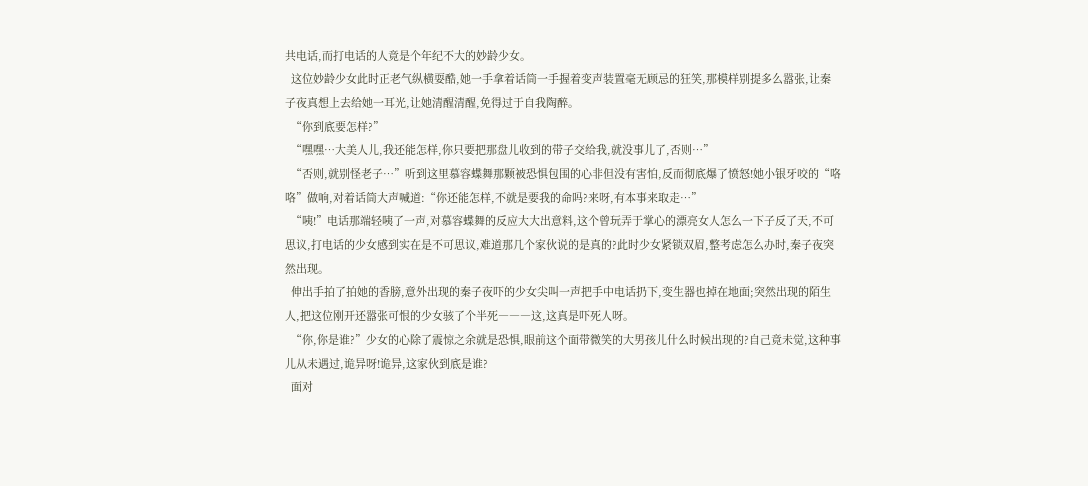共电话,而打电话的人竟是个年纪不大的妙龄少女。
  这位妙龄少女此时正老气纵横耍酷,她一手拿着话筒一手握着变声装置毫无顾忌的狂笑,那模样别提多么嚣张,让秦子夜真想上去给她一耳光,让她清醒清醒,免得过于自我陶醉。
  “你到底要怎样?”
  “嘿嘿…大美人儿,我还能怎样,你只要把那盘儿收到的带子交给我,就没事儿了,否则…”
  “否则,就别怪老子…”听到这里慕容蝶舞那颗被恐惧包围的心非但没有害怕,反而彻底爆了愤怒!她小银牙咬的“咯咯”做响,对着话筒大声喊道:“你还能怎样,不就是要我的命吗?来呀,有本事来取走…”
  “咦!”电话那端轻咦了一声,对慕容蝶舞的反应大大出意料,这个曾玩弄于掌心的漂亮女人怎么一下子反了天,不可思议,打电话的少女感到实在是不可思议,难道那几个家伙说的是真的?此时少女紧锁双眉,整考虑怎么办时,秦子夜突然出现。
  伸出手拍了拍她的香膀,意外出现的秦子夜吓的少女尖叫一声把手中电话扔下,变生器也掉在地面;突然出现的陌生人,把这位刚开还嚣张可恨的少女骇了个半死―――这,这真是吓死人呀。
  “你,你是谁?”少女的心除了震惊之余就是恐惧,眼前这个面带微笑的大男孩儿什么时候出现的?自己竟未觉,这种事儿从未遇过,诡异呀!诡异,这家伙到底是谁?
  面对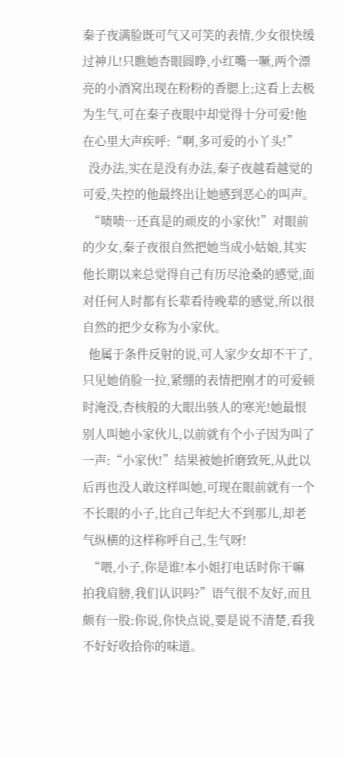秦子夜满脸既可气又可笑的表情,少女很快缓过神儿!只瞧她杏眼圆睁,小红嘴一噘,两个漂亮的小酒窝出现在粉粉的香腮上;这看上去极为生气,可在秦子夜眼中却觉得十分可爱!他在心里大声疾呼:“啊,多可爱的小丫头!”
  没办法,实在是没有办法,秦子夜越看越觉的可爱,失控的他最终出让她感到恶心的叫声。
  “啧啧…还真是的顽皮的小家伙!”对眼前的少女,秦子夜很自然把她当成小姑娘,其实他长期以来总觉得自己有历尽沧桑的感觉,面对任何人时都有长辈看待晚辈的感觉,所以很自然的把少女称为小家伙。
  他属于条件反射的说,可人家少女却不干了,只见她俏脸一拉,紧绷的表情把刚才的可爱顿时淹没,杏核般的大眼出骇人的寒光!她最恨别人叫她小家伙儿,以前就有个小子因为叫了一声:“小家伙!”结果被她折磨致死,从此以后再也没人敢这样叫她,可现在眼前就有一个不长眼的小子,比自己年纪大不到那儿,却老气纵横的这样称呼自己,生气呀!
  “喂,小子,你是谁!本小姐打电话时你干嘛拍我肩膀,我们认识吗?”语气很不友好,而且颇有一股:你说,你快点说,要是说不清楚,看我不好好收拾你的味道。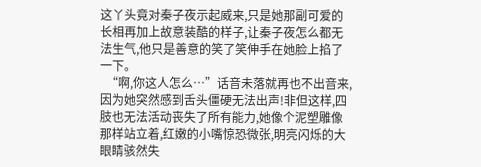这丫头竟对秦子夜示起威来,只是她那副可爱的长相再加上故意装酷的样子,让秦子夜怎么都无法生气,他只是善意的笑了笑伸手在她脸上掐了一下。
  “啊,你这人怎么…”话音未落就再也不出音来,因为她突然感到舌头僵硬无法出声!非但这样,四肢也无法活动丧失了所有能力,她像个泥塑雕像那样站立着,红嫩的小嘴惊恐微张,明亮闪烁的大眼睛骇然失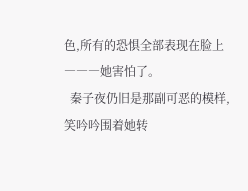色,所有的恐惧全部表现在脸上―――她害怕了。
  秦子夜仍旧是那副可恶的模样,笑吟吟围着她转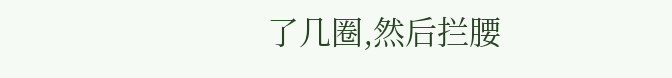了几圈,然后拦腰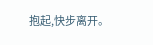抱起,快步离开。